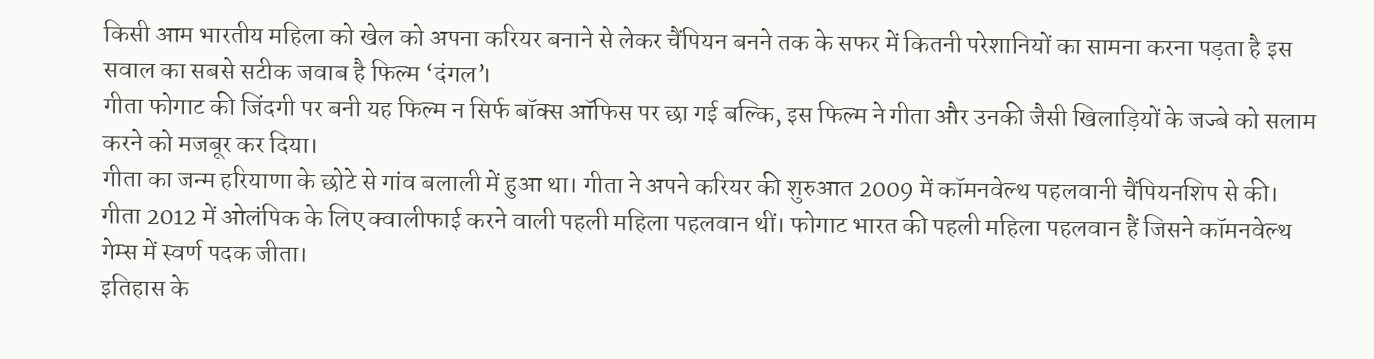किसी आम भारतीय महिला को खेल को अपना करियर बनाने से लेकर चैंपियन बनने तक के सफर में कितनी परेशानियों का सामना करना पड़ता है इस सवाल का सबसे सटीक जवाब है फिल्म ‘दंगल’।
गीता फोगाट की जिंदगी पर बनी यह फिल्म न सिर्फ बॉक्स ऑफिस पर छा गई बल्कि, इस फिल्म ने गीता और उनकी जैसी खिलाड़ियों के जज्बे को सलाम करने को मजबूर कर दिया।
गीता का जन्म हरियाणा के छोटे से गांव बलाली में हुआ था। गीता ने अपने करियर की शुरुआत 2009 में कॉमनवेल्थ पहलवानी चैंपियनशिप से की। गीता 2012 में ओलंपिक के लिए क्वालीफाई करने वाली पहली महिला पहलवान थीं। फोगाट भारत की पहली महिला पहलवान हैं जिसने कॉमनवेल्थ गेम्स में स्वर्ण पदक जीता।
इतिहास के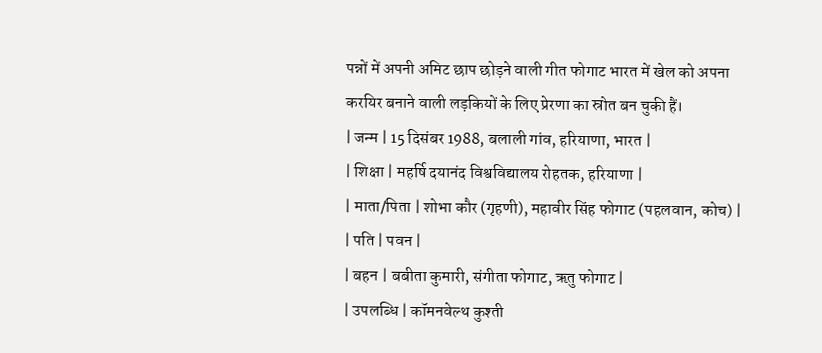पन्नों में अपनी अमिट छाप छोड़ने वाली गीत फोगाट भारत में खेल को अपना करयिर बनाने वाली लड़कियों के लिए प्रेरणा का स्रोत बन चुकी हैं।
| जन्म | 15 दिसंबर 1988, बलाली गांव, हरियाणा, भारत |
| शिक्षा | महर्षि दयानंद विश्वविद्यालय रोहतक, हरियाणा |
| माता/पिता | शोभा कौर (गृहणी), महावीर सिंह फोगाट (पहलवान, कोच) |
| पति | पवन |
| बहन | बबीता कुमारी, संगीता फोगाट, ऋतु फोगाट |
| उपलब्धि | कॉमनवेल्थ कुश्ती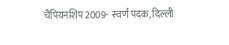चैंपियनशिप 2009- स्वर्ण पदक, दिल्ली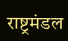राष्ट्रमंडल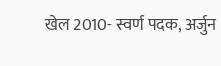खेल 2010- स्वर्ण पदक, अर्जुन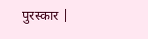पुरस्कार |